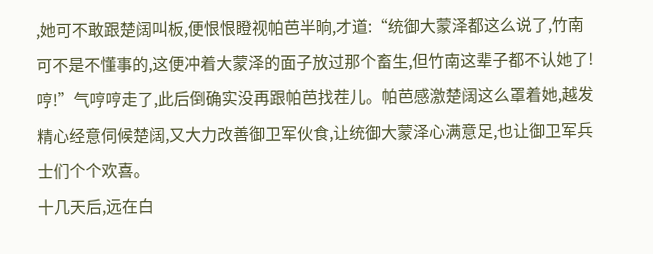,她可不敢跟楚阔叫板,便恨恨瞪视帕芭半晌,才道:“统御大蒙泽都这么说了,竹南可不是不懂事的,这便冲着大蒙泽的面子放过那个畜生,但竹南这辈子都不认她了!哼!”气哼哼走了,此后倒确实没再跟帕芭找茬儿。帕芭感激楚阔这么罩着她,越发精心经意伺候楚阔,又大力改善御卫军伙食,让统御大蒙泽心满意足,也让御卫军兵士们个个欢喜。
十几天后,远在白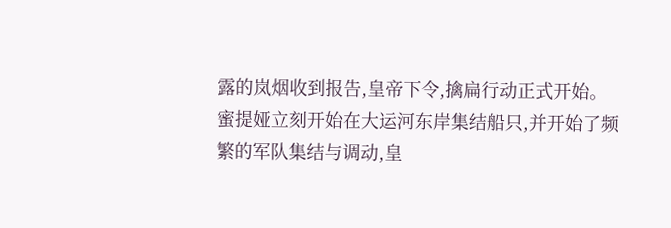露的岚烟收到报告,皇帝下令,擒扁行动正式开始。
蜜提娅立刻开始在大运河东岸集结船只,并开始了频繁的军队集结与调动,皇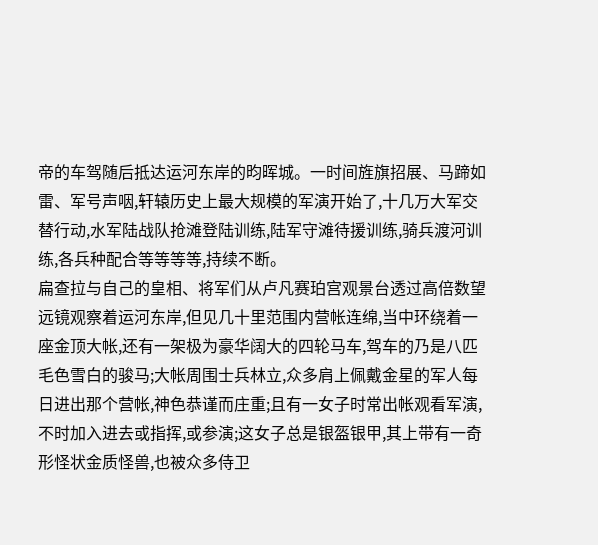帝的车驾随后抵达运河东岸的昀晖城。一时间旌旗招展、马蹄如雷、军号声咽,轩辕历史上最大规模的军演开始了,十几万大军交替行动,水军陆战队抢滩登陆训练,陆军守滩待援训练,骑兵渡河训练,各兵种配合等等等等,持续不断。
扁查拉与自己的皇相、将军们从卢凡赛珀宫观景台透过高倍数望远镜观察着运河东岸,但见几十里范围内营帐连绵,当中环绕着一座金顶大帐,还有一架极为豪华阔大的四轮马车,驾车的乃是八匹毛色雪白的骏马;大帐周围士兵林立,众多肩上佩戴金星的军人每日进出那个营帐,神色恭谨而庄重;且有一女子时常出帐观看军演,不时加入进去或指挥,或参演;这女子总是银盔银甲,其上带有一奇形怪状金质怪兽,也被众多侍卫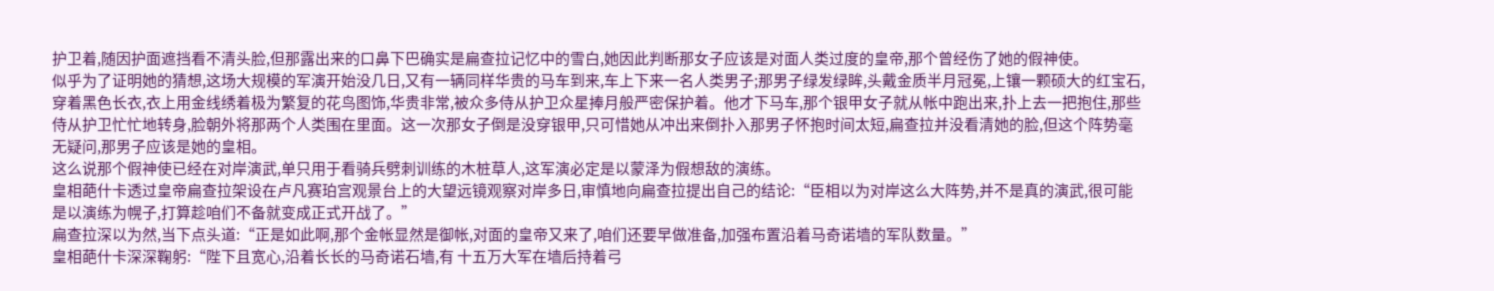护卫着,随因护面遮挡看不清头脸,但那露出来的口鼻下巴确实是扁查拉记忆中的雪白,她因此判断那女子应该是对面人类过度的皇帝,那个曾经伤了她的假神使。
似乎为了证明她的猜想,这场大规模的军演开始没几日,又有一辆同样华贵的马车到来,车上下来一名人类男子;那男子绿发绿眸,头戴金质半月冠冕,上镶一颗硕大的红宝石,穿着黑色长衣,衣上用金线绣着极为繁复的花鸟图饰,华贵非常,被众多侍从护卫众星捧月般严密保护着。他才下马车,那个银甲女子就从帐中跑出来,扑上去一把抱住,那些侍从护卫忙忙地转身,脸朝外将那两个人类围在里面。这一次那女子倒是没穿银甲,只可惜她从冲出来倒扑入那男子怀抱时间太短,扁查拉并没看清她的脸,但这个阵势毫无疑问,那男子应该是她的皇相。
这么说那个假神使已经在对岸演武,单只用于看骑兵劈刺训练的木桩草人,这军演必定是以蒙泽为假想敌的演练。
皇相葩什卡透过皇帝扁查拉架设在卢凡赛珀宫观景台上的大望远镜观察对岸多日,审慎地向扁查拉提出自己的结论:“臣相以为对岸这么大阵势,并不是真的演武,很可能是以演练为幌子,打算趁咱们不备就变成正式开战了。”
扁查拉深以为然,当下点头道:“正是如此啊,那个金帐显然是御帐,对面的皇帝又来了,咱们还要早做准备,加强布置沿着马奇诺墙的军队数量。”
皇相葩什卡深深鞠躬:“陛下且宽心,沿着长长的马奇诺石墙,有 十五万大军在墙后持着弓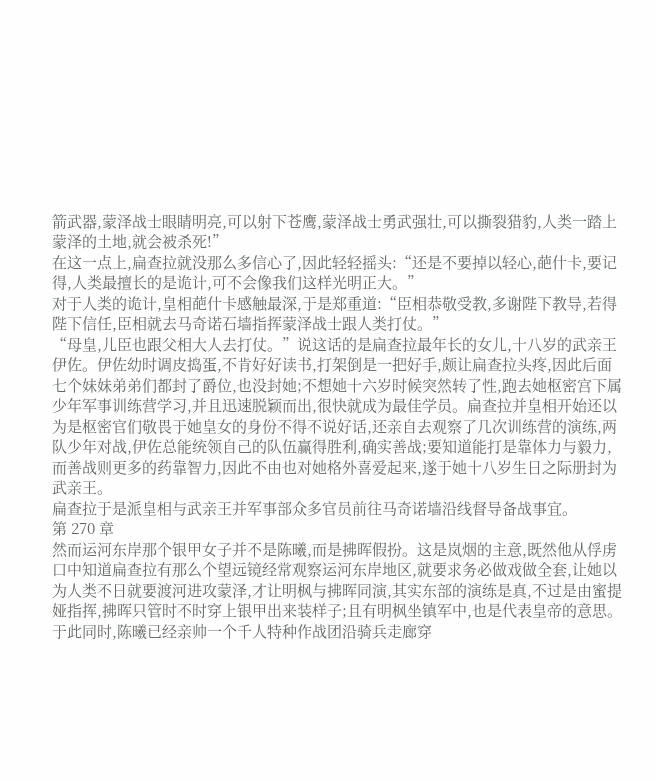箭武器,蒙泽战士眼睛明亮,可以射下苍鹰,蒙泽战士勇武强壮,可以撕裂猎豹,人类一踏上蒙泽的土地,就会被杀死!”
在这一点上,扁查拉就没那么多信心了,因此轻轻摇头:“还是不要掉以轻心,葩什卡,要记得,人类最擅长的是诡计,可不会像我们这样光明正大。”
对于人类的诡计,皇相葩什卡感触最深,于是郑重道:“臣相恭敬受教,多谢陛下教导,若得陛下信任,臣相就去马奇诺石墙指挥蒙泽战士跟人类打仗。”
“母皇,儿臣也跟父相大人去打仗。”说这话的是扁查拉最年长的女儿,十八岁的武亲王伊佐。伊佐幼时调皮捣蛋,不肯好好读书,打架倒是一把好手,颇让扁查拉头疼,因此后面七个妹妹弟弟们都封了爵位,也没封她;不想她十六岁时候突然转了性,跑去她枢密宫下属少年军事训练营学习,并且迅速脱颖而出,很快就成为最佳学员。扁查拉并皇相开始还以为是枢密官们敬畏于她皇女的身份不得不说好话,还亲自去观察了几次训练营的演练,两队少年对战,伊佐总能统领自己的队伍赢得胜利,确实善战;要知道能打是靠体力与毅力,而善战则更多的药靠智力,因此不由也对她格外喜爱起来,遂于她十八岁生日之际册封为武亲王。
扁查拉于是派皇相与武亲王并军事部众多官员前往马奇诺墙沿线督导备战事宜。
第 270 章
然而运河东岸那个银甲女子并不是陈曦,而是拂晖假扮。这是岚烟的主意,既然他从俘虏口中知道扁查拉有那么个望远镜经常观察运河东岸地区,就要求务必做戏做全套,让她以为人类不日就要渡河进攻蒙泽,才让明枫与拂晖同演,其实东部的演练是真,不过是由蜜提娅指挥,拂晖只管时不时穿上银甲出来装样子;且有明枫坐镇军中,也是代表皇帝的意思。
于此同时,陈曦已经亲帅一个千人特种作战团沿骑兵走廊穿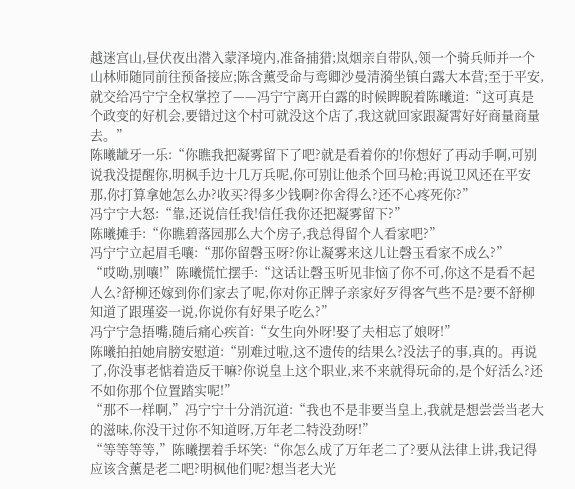越迷宫山,昼伏夜出潜入蒙泽境内,准备捕猎;岚烟亲自带队,领一个骑兵师并一个山林师随同前往预备接应;陈含薰受命与鸾卿沙曼清漪坐镇白露大本营;至于平安,就交给冯宁宁全权掌控了——冯宁宁离开白露的时候睥睨着陈曦道:“这可真是个政变的好机会,要错过这个村可就没这个店了,我这就回家跟凝霄好好商量商量去。”
陈曦龇牙一乐:“你瞧我把凝雾留下了吧?就是看着你的!你想好了再动手啊,可别说我没提醒你,明枫手边十几万兵呢,你可别让他杀个回马枪;再说卫风还在平安那,你打算拿她怎么办?收买?得多少钱啊?你舍得么?还不心疼死你?”
冯宁宁大怒:“靠,还说信任我!信任我你还把凝雾留下?”
陈曦摊手:“你瞧碧落园那么大个房子,我总得留个人看家吧?”
冯宁宁立起眉毛嚷:“那你留磬玉呀?你让凝雾来这儿让磬玉看家不成么?”
“哎呦,别嚷!”陈曦慌忙摆手:“这话让磬玉听见非恼了你不可,你这不是看不起人么?舒柳还嫁到你们家去了呢,你对你正牌子亲家好歹得客气些不是?要不舒柳知道了跟瑾姿一说,你说你有好果子吃么?”
冯宁宁急捂嘴,随后痛心疾首:“女生向外呀!娶了夫相忘了娘呀!”
陈曦拍拍她肩膀安慰道:“别难过啦,这不遗传的结果么?没法子的事,真的。再说了,你没事老惦着造反干嘛?你说皇上这个职业,来不来就得玩命的,是个好活么?还不如你那个位置踏实呢!”
“那不一样啊,”冯宁宁十分消沉道:“我也不是非要当皇上,我就是想尝尝当老大的滋味,你没干过你不知道呀,万年老二特没劲呀!”
“等等等等,”陈曦摆着手坏笑:“你怎么成了万年老二了?要从法律上讲,我记得应该含薰是老二吧?明枫他们呢?想当老大光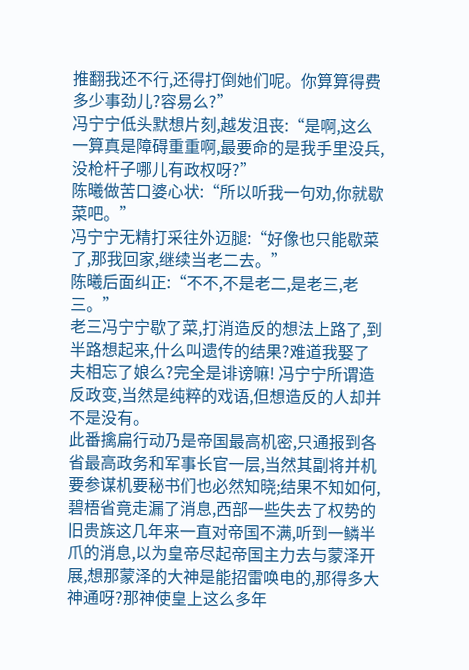推翻我还不行,还得打倒她们呢。你算算得费多少事劲儿?容易么?”
冯宁宁低头默想片刻,越发沮丧:“是啊,这么一算真是障碍重重啊,最要命的是我手里没兵,没枪杆子哪儿有政权呀?”
陈曦做苦口婆心状:“所以听我一句劝,你就歇菜吧。”
冯宁宁无精打采往外迈腿:“好像也只能歇菜了,那我回家,继续当老二去。”
陈曦后面纠正:“不不,不是老二,是老三,老三。”
老三冯宁宁歇了菜,打消造反的想法上路了,到半路想起来,什么叫遗传的结果?难道我娶了夫相忘了娘么?完全是诽谤嘛! 冯宁宁所谓造反政变,当然是纯粹的戏语,但想造反的人却并不是没有。
此番擒扁行动乃是帝国最高机密,只通报到各省最高政务和军事长官一层,当然其副将并机要参谋机要秘书们也必然知晓;结果不知如何,碧梧省竟走漏了消息,西部一些失去了权势的旧贵族这几年来一直对帝国不满,听到一鳞半爪的消息,以为皇帝尽起帝国主力去与蒙泽开展,想那蒙泽的大神是能招雷唤电的,那得多大神通呀?那神使皇上这么多年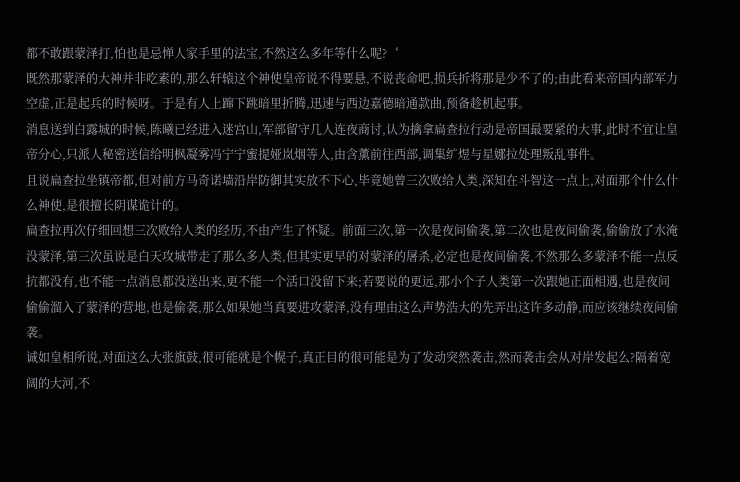都不敢跟蒙泽打,怕也是忌惮人家手里的法宝,不然这么多年等什么呢?‘
既然那蒙泽的大神并非吃素的,那么轩辕这个神使皇帝说不得要悬,不说丧命吧,损兵折将那是少不了的;由此看来帝国内部军力空虚,正是起兵的时候呀。于是有人上蹿下跳暗里折腾,迅速与西边嘉德暗通款曲,预备趁机起事。
消息送到白露城的时候,陈曦已经进入迷宫山,军部留守几人连夜商讨,认为擒拿扁查拉行动是帝国最要紧的大事,此时不宜让皇帝分心,只派人秘密送信给明枫凝雾冯宁宁蜜提娅岚烟等人,由含薰前往西部,调集纩煜与星娜拉处理叛乱事件。
且说扁查拉坐镇帝都,但对前方马奇诺墙沿岸防御其实放不下心,毕竟她曾三次败给人类,深知在斗智这一点上,对面那个什么什么神使,是很擅长阴谋诡计的。
扁查拉再次仔细回想三次败给人类的经历,不由产生了怀疑。前面三次,第一次是夜间偷袭,第二次也是夜间偷袭,偷偷放了水淹没蒙泽,第三次虽说是白天攻城带走了那么多人类,但其实更早的对蒙泽的屠杀,必定也是夜间偷袭,不然那么多蒙泽不能一点反抗都没有,也不能一点消息都没送出来,更不能一个活口没留下来;若要说的更远,那小个子人类第一次跟她正面相遇,也是夜间偷偷溜入了蒙泽的营地,也是偷袭,那么如果她当真要进攻蒙泽,没有理由这么声势浩大的先弄出这许多动静,而应该继续夜间偷袭。
诚如皇相所说,对面这么大张旗鼓,很可能就是个幌子,真正目的很可能是为了发动突然袭击,然而袭击会从对岸发起么?隔着宽阔的大河,不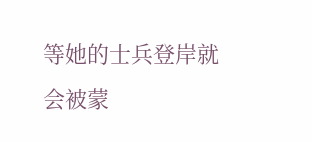等她的士兵登岸就会被蒙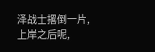泽战士撂倒一片,上岸之后呢,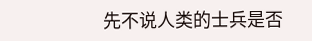先不说人类的士兵是否